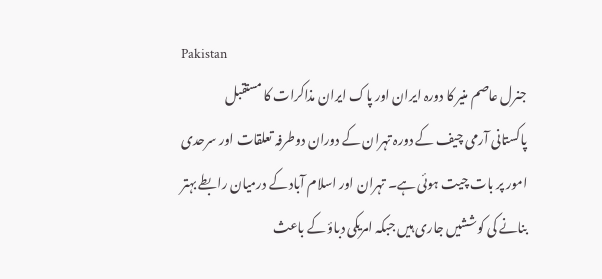Pakistan
جنرل عاصم منیر کا دورہ ایران اور پاک ایران مذاکرات کا مستقبل
پاکستانی آرمی چیف کے دورہ تہران کے دوران دوطرفہ تعلقات اور سرحدی امور پر بات چیت ہوئی ہے۔ تہران اور اسلام آباد کے درمیان رابطے بہتر بنانے کی کوششیں جاری ہیں جبکہ امریکی دباؤ کے باعث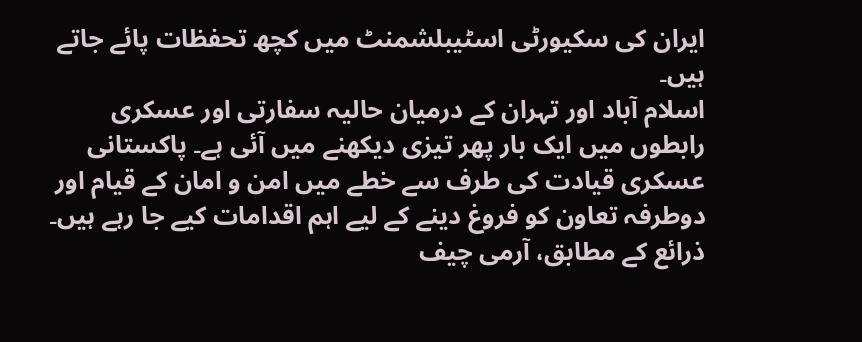ایران کی سکیورٹی اسٹیبلشمنٹ میں کچھ تحفظات پائے جاتے ہیں۔
اسلام آباد اور تہران کے درمیان حالیہ سفارتی اور عسکری رابطوں میں ایک بار پھر تیزی دیکھنے میں آئی ہے۔ پاکستانی عسکری قیادت کی طرف سے خطے میں امن و امان کے قیام اور دوطرفہ تعاون کو فروغ دینے کے لیے اہم اقدامات کیے جا رہے ہیں۔ ذرائع کے مطابق، آرمی چیف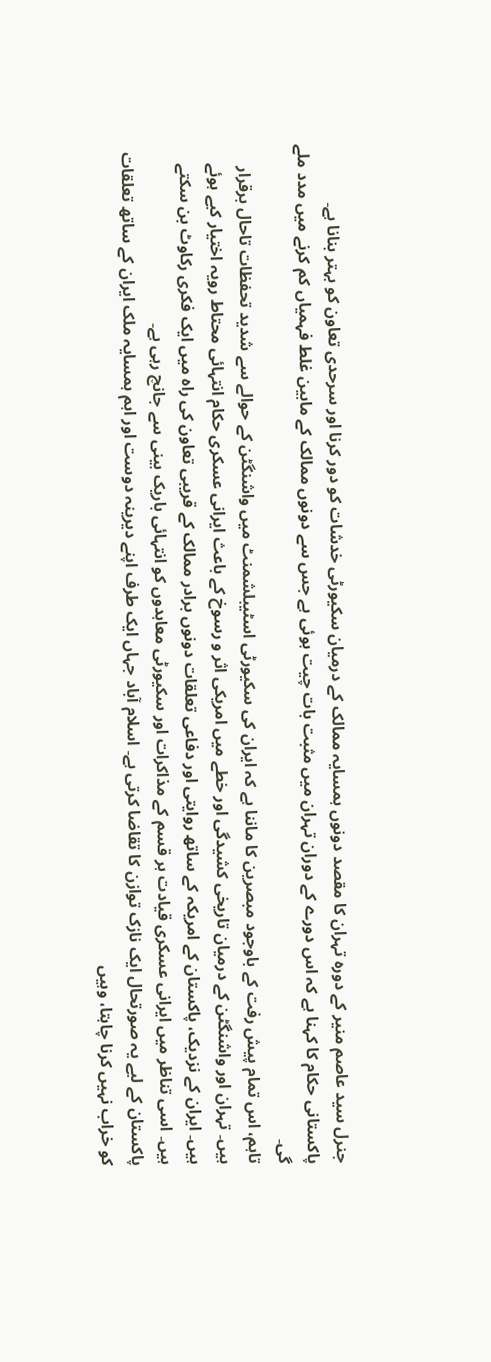جنرل سید عاصم منیر کے دورہ تہران کا مقصد دونوں ہمسایہ ممالک کے درمیان سکیورٹی خدشات کو دور کرنا اور سرحدی تعاون کو بہتر بنانا ہے۔ پاکستانی حکام کا کہنا ہے کہ اس دورے کے دوران تہران میں مثبت بات چیت ہوئی ہے جس سے دونوں ممالک کے مابین غلط فہمیاں کم کرنے میں مدد ملے گی۔
تاہم، اس تمام پیش رفت کے باوجود مبصرین کا ماننا ہے کہ ایران کی سکیورٹی اسٹیبلشمنٹ میں واشنگٹن کے حوالے سے شدید تحفظات تاحال برقرار ہیں۔ تہران اور واشنگٹن کے درمیان تاریخی کشیدگی اور خطے میں امریکی اثر و رسوخ کے باعث ایرانی عسکری حکام انتہائی محتاط رویہ اختیار کیے ہوئے ہیں۔ ایران کے نزدیک، پاکستان کے امریکہ کے ساتھ روایتی اور دفاعی تعلقات دونوں برادر ممالک کے قریبی تعاون کی راہ میں ایک فکری رکاوٹ بن سکتے ہیں۔ اسی تناظر میں ایرانی عسکری قیادت ہر قسم کے مذاکرات اور سکیورٹی معاہدوں کو انتہائی باریک بینی سے جانچ رہی ہے۔
پاکستان کے لیے یہ صورتحال ایک نازک توازن کا تقاضا کرتی ہے۔ اسلام آباد جہاں ایک طرف اپنے دیرینہ دوست اور اہم ہمسایہ ملک ایران کے ساتھ تعلقات کو خراب نہیں کرنا چاہتا، وہیں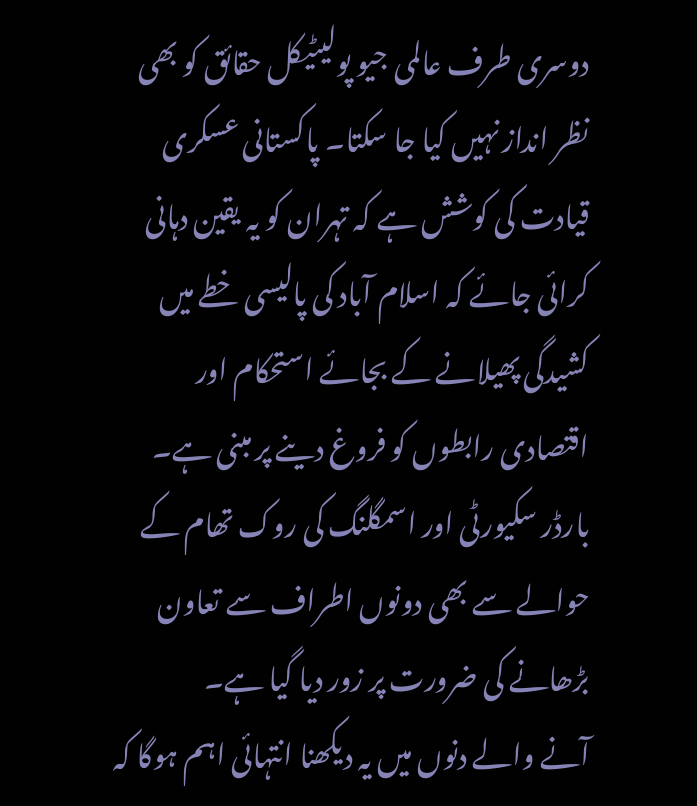دوسری طرف عالمی جیو پولیٹیکل حقائق کو بھی نظر انداز نہیں کیا جا سکتا۔ پاکستانی عسکری قیادت کی کوشش ہے کہ تہران کو یہ یقین دہانی کرائی جائے کہ اسلام آباد کی پالیسی خطے میں کشیدگی پھیلانے کے بجائے استحکام اور اقتصادی رابطوں کو فروغ دینے پر مبنی ہے۔ بارڈر سکیورٹی اور اسمگلنگ کی روک تھام کے حوالے سے بھی دونوں اطراف سے تعاون بڑھانے کی ضرورت پر زور دیا گیا ہے۔
آنے والے دنوں میں یہ دیکھنا انتہائی اہم ہوگا کہ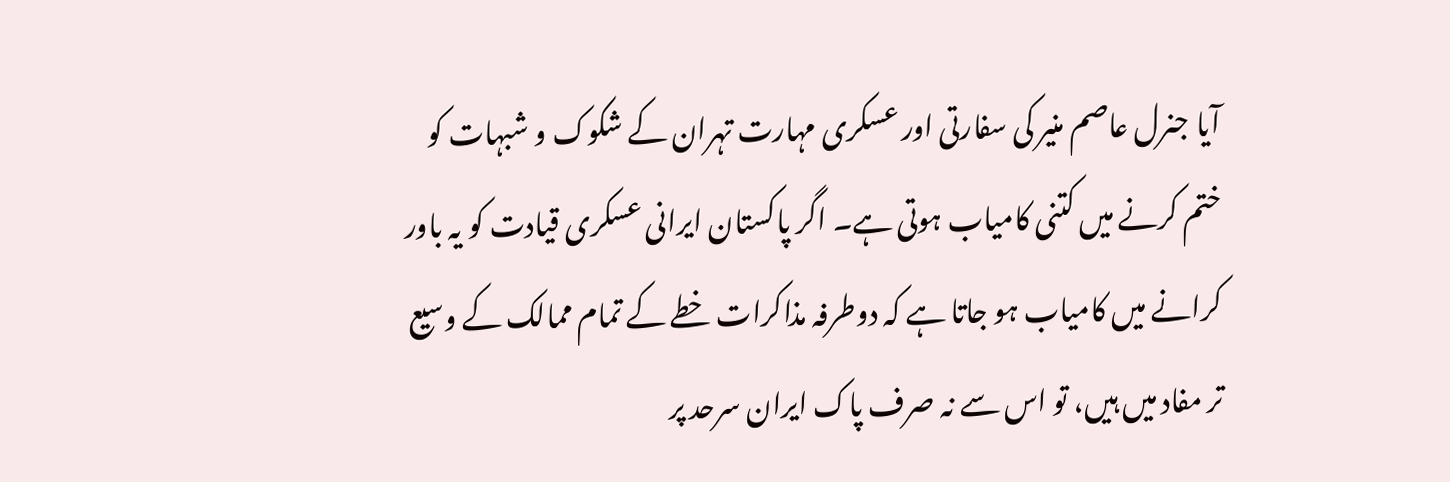آیا جنرل عاصم منیر کی سفارتی اور عسکری مہارت تہران کے شکوک و شبہات کو ختم کرنے میں کتنی کامیاب ہوتی ہے۔ اگر پاکستان ایرانی عسکری قیادت کو یہ باور کرانے میں کامیاب ہو جاتا ہے کہ دوطرفہ مذاکرات خطے کے تمام ممالک کے وسیع تر مفاد میں ہیں، تو اس سے نہ صرف پاک ایران سرحد پر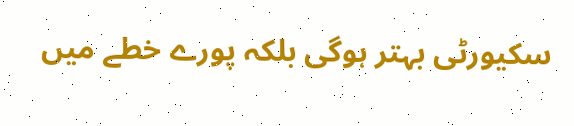سکیورٹی بہتر ہوگی بلکہ پورے خطے میں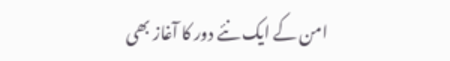امن کے ایک نئے دور کا آغاز بھی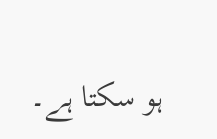ہو سکتا ہے۔